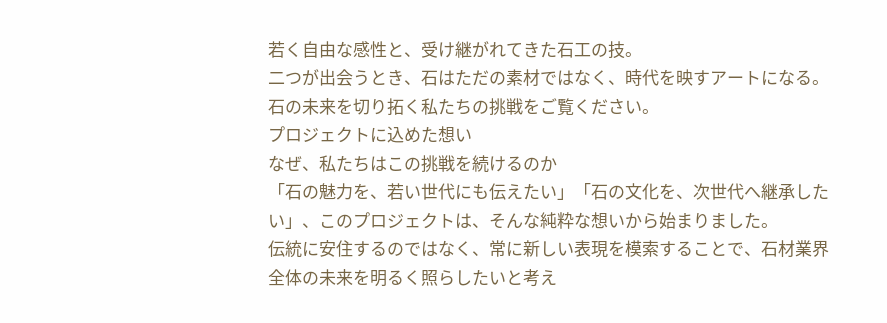若く自由な感性と、受け継がれてきた石工の技。
二つが出会うとき、石はただの素材ではなく、時代を映すアートになる。
石の未来を切り拓く私たちの挑戦をご覧ください。
プロジェクトに込めた想い
なぜ、私たちはこの挑戦を続けるのか
「石の魅力を、若い世代にも伝えたい」「石の文化を、次世代へ継承したい」、このプロジェクトは、そんな純粋な想いから始まりました。
伝統に安住するのではなく、常に新しい表現を模索することで、石材業界全体の未来を明るく照らしたいと考え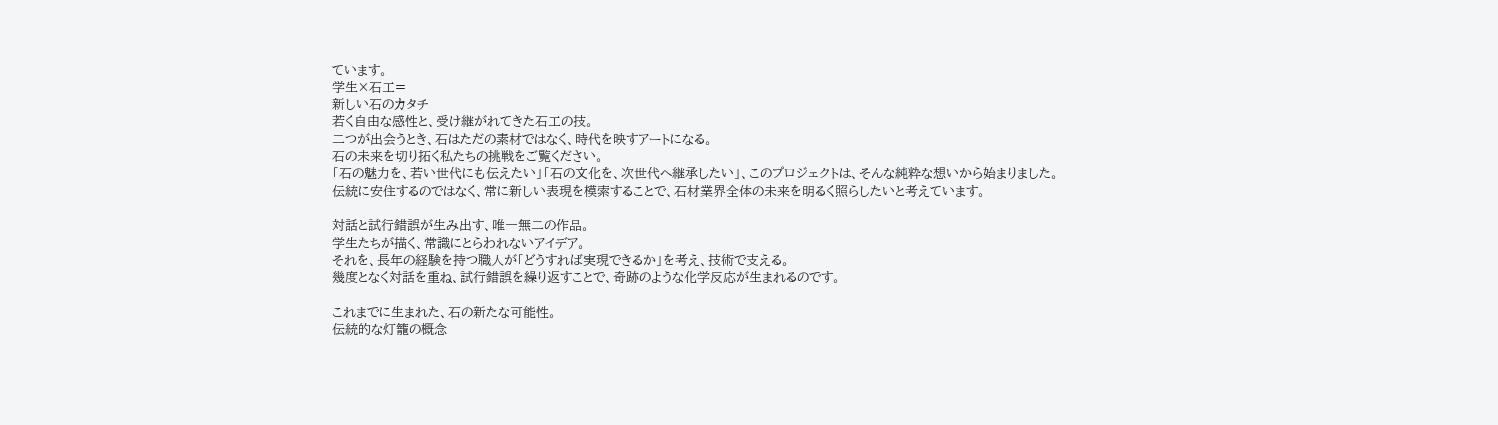ています。
学生×石工=
新しい石のカタチ
若く自由な感性と、受け継がれてきた石工の技。
二つが出会うとき、石はただの素材ではなく、時代を映すアートになる。
石の未来を切り拓く私たちの挑戦をご覧ください。
「石の魅力を、若い世代にも伝えたい」「石の文化を、次世代へ継承したい」、このプロジェクトは、そんな純粋な想いから始まりました。
伝統に安住するのではなく、常に新しい表現を模索することで、石材業界全体の未来を明るく照らしたいと考えています。

対話と試行錯誤が生み出す、唯一無二の作品。
学生たちが描く、常識にとらわれないアイデア。
それを、長年の経験を持つ職人が「どうすれば実現できるか」を考え、技術で支える。
幾度となく対話を重ね、試行錯誤を繰り返すことで、奇跡のような化学反応が生まれるのです。

これまでに生まれた、石の新たな可能性。
伝統的な灯籠の概念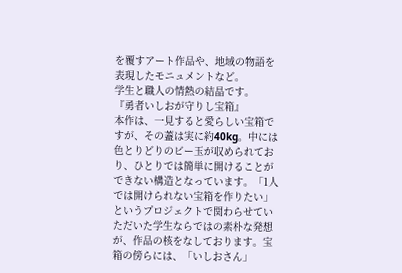を覆すアート作品や、地域の物語を表現したモニュメントなど。
学生と職人の情熱の結晶です。
『勇者いしおが守りし宝箱』
本作は、一見すると愛らしい宝箱ですが、その蓋は実に約40kg。中には色とりどりのビー玉が収められており、ひとりでは簡単に開けることができない構造となっています。「1人では開けられない宝箱を作りたい」というプロジェクトで関わらせていただいた学生ならではの素朴な発想が、作品の核をなしております。宝箱の傍らには、「いしおさん」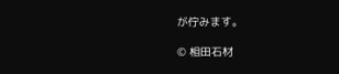が佇みます。

© 相田石材